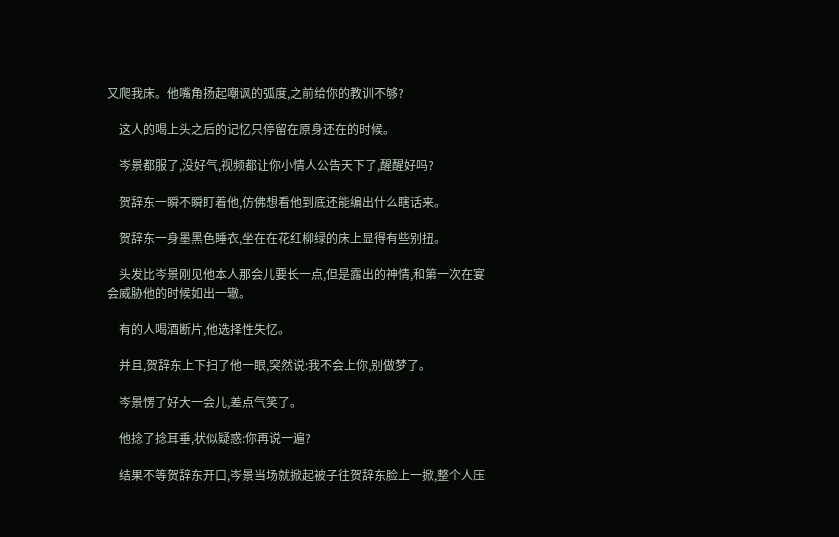又爬我床。他嘴角扬起嘲讽的弧度,之前给你的教训不够?

    这人的喝上头之后的记忆只停留在原身还在的时候。

    岑景都服了,没好气,视频都让你小情人公告天下了,醒醒好吗?

    贺辞东一瞬不瞬盯着他,仿佛想看他到底还能编出什么瞎话来。

    贺辞东一身墨黑色睡衣,坐在在花红柳绿的床上显得有些别扭。

    头发比岑景刚见他本人那会儿要长一点,但是露出的神情,和第一次在宴会威胁他的时候如出一辙。

    有的人喝酒断片,他选择性失忆。

    并且,贺辞东上下扫了他一眼,突然说:我不会上你,别做梦了。

    岑景愣了好大一会儿,差点气笑了。

    他捻了捻耳垂,状似疑惑:你再说一遍?

    结果不等贺辞东开口,岑景当场就掀起被子往贺辞东脸上一掀,整个人压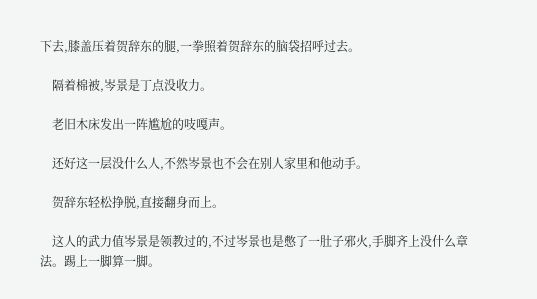下去,膝盖压着贺辞东的腿,一拳照着贺辞东的脑袋招呼过去。

    隔着棉被,岑景是丁点没收力。

    老旧木床发出一阵尴尬的吱嘎声。

    还好这一层没什么人,不然岑景也不会在别人家里和他动手。

    贺辞东轻松挣脱,直接翻身而上。

    这人的武力值岑景是领教过的,不过岑景也是憋了一肚子邪火,手脚齐上没什么章法。踢上一脚算一脚。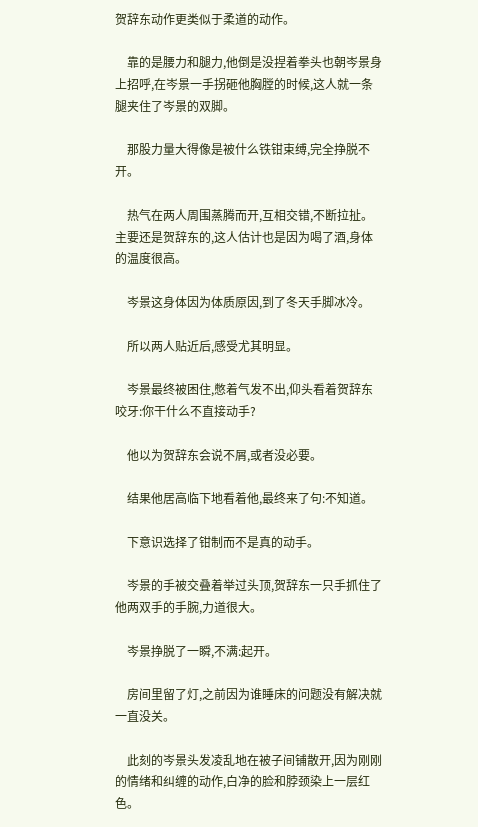贺辞东动作更类似于柔道的动作。

    靠的是腰力和腿力,他倒是没捏着拳头也朝岑景身上招呼,在岑景一手拐砸他胸膛的时候,这人就一条腿夹住了岑景的双脚。

    那股力量大得像是被什么铁钳束缚,完全挣脱不开。

    热气在两人周围蒸腾而开,互相交错,不断拉扯。主要还是贺辞东的,这人估计也是因为喝了酒,身体的温度很高。

    岑景这身体因为体质原因,到了冬天手脚冰冷。

    所以两人贴近后,感受尤其明显。

    岑景最终被困住,憋着气发不出,仰头看着贺辞东咬牙:你干什么不直接动手?

    他以为贺辞东会说不屑,或者没必要。

    结果他居高临下地看着他,最终来了句:不知道。

    下意识选择了钳制而不是真的动手。

    岑景的手被交叠着举过头顶,贺辞东一只手抓住了他两双手的手腕,力道很大。

    岑景挣脱了一瞬,不满:起开。

    房间里留了灯,之前因为谁睡床的问题没有解决就一直没关。

    此刻的岑景头发凌乱地在被子间铺散开,因为刚刚的情绪和纠缠的动作,白净的脸和脖颈染上一层红色。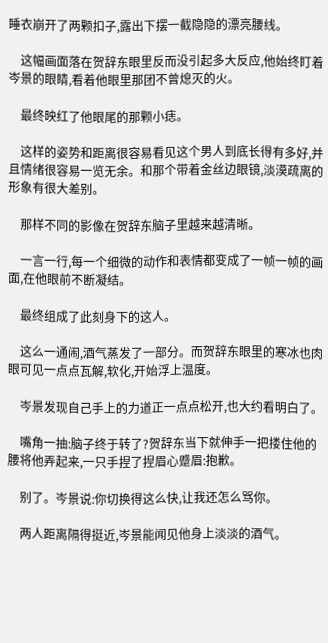睡衣崩开了两颗扣子,露出下摆一截隐隐的漂亮腰线。

    这幅画面落在贺辞东眼里反而没引起多大反应,他始终盯着岑景的眼睛,看着他眼里那团不曾熄灭的火。

    最终映红了他眼尾的那颗小痣。

    这样的姿势和距离很容易看见这个男人到底长得有多好,并且情绪很容易一览无余。和那个带着金丝边眼镜,淡漠疏离的形象有很大差别。

    那样不同的影像在贺辞东脑子里越来越清晰。

    一言一行,每一个细微的动作和表情都变成了一帧一帧的画面,在他眼前不断凝结。

    最终组成了此刻身下的这人。

    这么一通闹,酒气蒸发了一部分。而贺辞东眼里的寒冰也肉眼可见一点点瓦解,软化,开始浮上温度。

    岑景发现自己手上的力道正一点点松开,也大约看明白了。

    嘴角一抽:脑子终于转了?贺辞东当下就伸手一把搂住他的腰将他弄起来,一只手捏了捏眉心蹙眉:抱歉。

    别了。岑景说:你切换得这么快,让我还怎么骂你。

    两人距离隔得挺近,岑景能闻见他身上淡淡的酒气。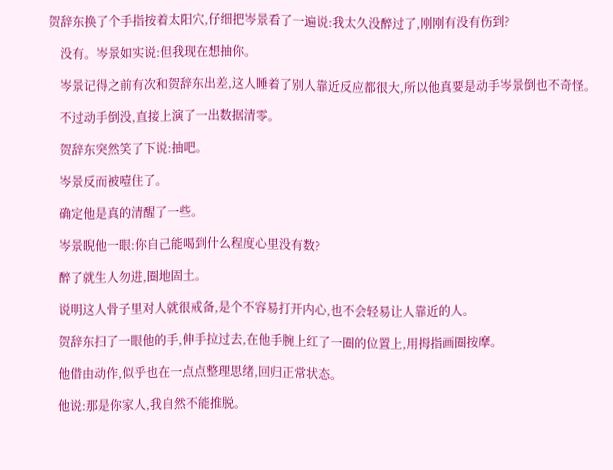贺辞东换了个手指按着太阳穴,仔细把岑景看了一遍说:我太久没醉过了,刚刚有没有伤到?

    没有。岑景如实说:但我现在想抽你。

    岑景记得之前有次和贺辞东出差,这人睡着了别人靠近反应都很大,所以他真要是动手岑景倒也不奇怪。

    不过动手倒没,直接上演了一出数据清零。

    贺辞东突然笑了下说:抽吧。

    岑景反而被噎住了。

    确定他是真的清醒了一些。

    岑景睨他一眼:你自己能喝到什么程度心里没有数?

    醉了就生人勿进,圈地固土。

    说明这人骨子里对人就很戒备,是个不容易打开内心,也不会轻易让人靠近的人。

    贺辞东扫了一眼他的手,伸手拉过去,在他手腕上红了一圈的位置上,用拇指画圈按摩。

    他借由动作,似乎也在一点点整理思绪,回归正常状态。

    他说:那是你家人,我自然不能推脱。